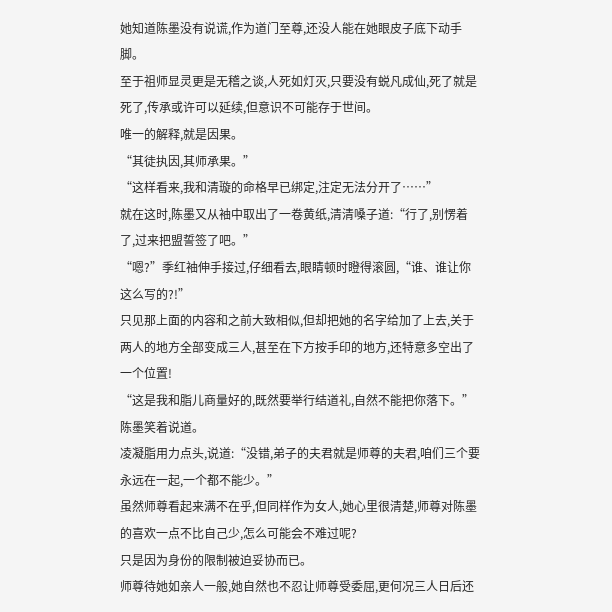她知道陈墨没有说谎,作为道门至尊,还没人能在她眼皮子底下动手脚。
至于祖师显灵更是无稽之谈,人死如灯灭,只要没有蜕凡成仙,死了就是死了,传承或许可以延续,但意识不可能存于世间。
唯一的解释,就是因果。
“其徒执因,其师承果。”
“这样看来,我和清璇的命格早已绑定,注定无法分开了……”
就在这时,陈墨又从袖中取出了一卷黄纸,清清嗓子道:“行了,别愣着了,过来把盟誓签了吧。”
“嗯?”季红袖伸手接过,仔细看去,眼睛顿时瞪得滚圆,“谁、谁让你这么写的?!”
只见那上面的内容和之前大致相似,但却把她的名字给加了上去,关于两人的地方全部变成三人,甚至在下方按手印的地方,还特意多空出了一个位置!
“这是我和脂儿商量好的,既然要举行结道礼,自然不能把你落下。”陈墨笑着说道。
凌凝脂用力点头,说道:“没错,弟子的夫君就是师尊的夫君,咱们三个要永远在一起,一个都不能少。”
虽然师尊看起来满不在乎,但同样作为女人,她心里很清楚,师尊对陈墨的喜欢一点不比自己少,怎么可能会不难过呢?
只是因为身份的限制被迫妥协而已。
师尊待她如亲人一般,她自然也不忍让师尊受委屈,更何况三人日后还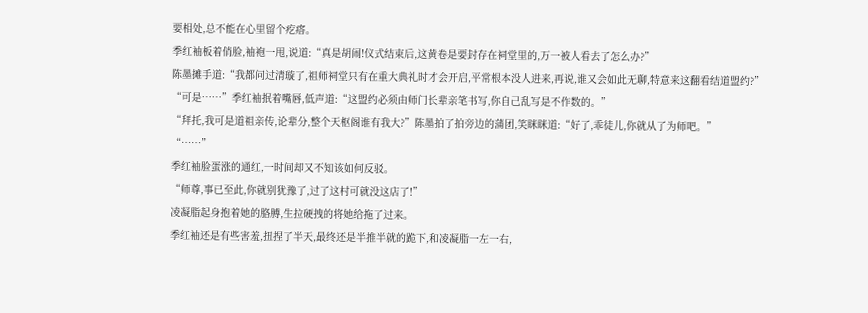要相处,总不能在心里留个疙瘩。
季红袖板着俏脸,袖袍一甩,说道:“真是胡闹!仪式结束后,这黄卷是要封存在祠堂里的,万一被人看去了怎么办?”
陈墨摊手道:“我都问过清璇了,祖师祠堂只有在重大典礼时才会开启,平常根本没人进来,再说,谁又会如此无聊,特意来这翻看结道盟约?”
“可是……”季红袖抿着嘴唇,低声道:“这盟约必须由师门长辈亲笔书写,你自己乱写是不作数的。”
“拜托,我可是道祖亲传,论辈分,整个天枢阁谁有我大?”陈墨拍了拍旁边的蒲团,笑眯眯道:“好了,乖徒儿,你就从了为师吧。”
“……”
季红袖脸蛋涨的通红,一时间却又不知该如何反驳。
“师尊,事已至此,你就别犹豫了,过了这村可就没这店了!”
凌凝脂起身抱着她的胳膊,生拉硬拽的将她给拖了过来。
季红袖还是有些害羞,扭捏了半天,最终还是半推半就的跪下,和凌凝脂一左一右,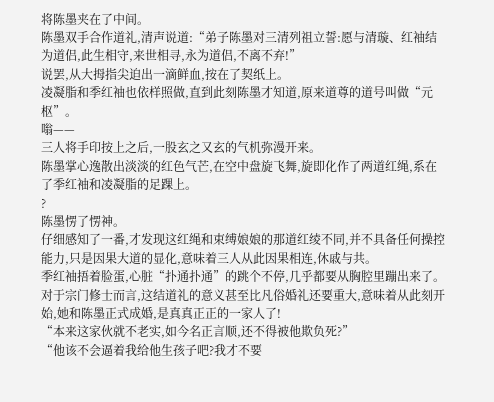将陈墨夹在了中间。
陈墨双手合作道礼,清声说道:“弟子陈墨对三清列祖立誓:愿与清璇、红袖结为道侣,此生相守,来世相寻,永为道侣,不离不弃!”
说罢,从大拇指尖迫出一滴鲜血,按在了契纸上。
凌凝脂和季红袖也依样照做,直到此刻陈墨才知道,原来道尊的道号叫做“元枢”。
嗡——
三人将手印按上之后,一股玄之又玄的气机弥漫开来。
陈墨掌心逸散出淡淡的红色气芒,在空中盘旋飞舞,旋即化作了两道红绳,系在了季红袖和凌凝脂的足踝上。
?
陈墨愣了愣神。
仔细感知了一番,才发现这红绳和束缚娘娘的那道红绫不同,并不具备任何操控能力,只是因果大道的显化,意味着三人从此因果相连,休戚与共。
季红袖捂着脸蛋,心脏“扑通扑通”的跳个不停,几乎都要从胸腔里蹦出来了。
对于宗门修士而言,这结道礼的意义甚至比凡俗婚礼还要重大,意味着从此刻开始,她和陈墨正式成婚,是真真正正的一家人了!
“本来这家伙就不老实,如今名正言顺,还不得被他欺负死?”
“他该不会逼着我给他生孩子吧?我才不要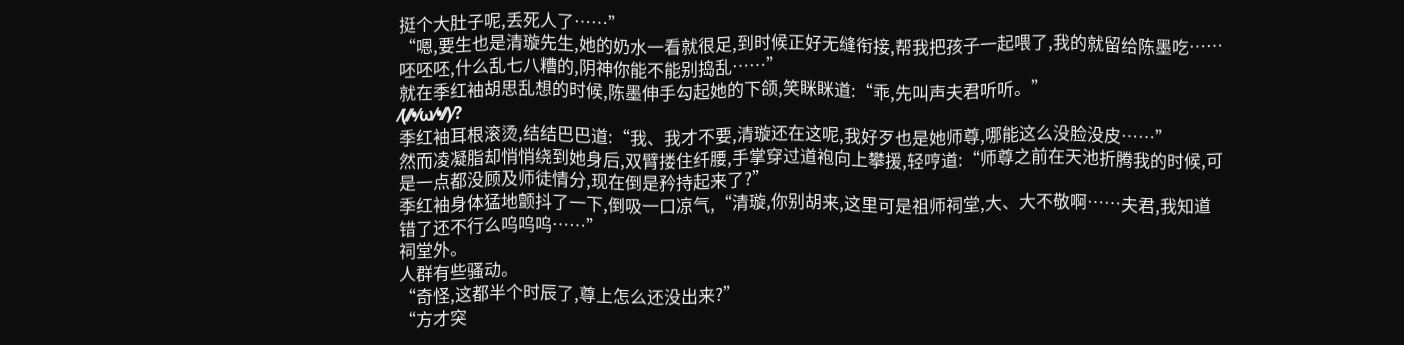挺个大肚子呢,丢死人了……”
“嗯,要生也是清璇先生,她的奶水一看就很足,到时候正好无缝衔接,帮我把孩子一起喂了,我的就留给陈墨吃……呸呸呸,什么乱七八糟的,阴神你能不能别捣乱……”
就在季红袖胡思乱想的时候,陈墨伸手勾起她的下颌,笑眯眯道:“乖,先叫声夫君听听。”
⁄(⁄⁄•⁄ω⁄•⁄⁄)⁄?
季红袖耳根滚烫,结结巴巴道:“我、我才不要,清璇还在这呢,我好歹也是她师尊,哪能这么没脸没皮……”
然而凌凝脂却悄悄绕到她身后,双臂搂住纤腰,手掌穿过道袍向上攀援,轻哼道:“师尊之前在天池折腾我的时候,可是一点都没顾及师徒情分,现在倒是矜持起来了?”
季红袖身体猛地颤抖了一下,倒吸一口凉气,“清璇,你别胡来,这里可是祖师祠堂,大、大不敬啊……夫君,我知道错了还不行么呜呜呜……”
祠堂外。
人群有些骚动。
“奇怪,这都半个时辰了,尊上怎么还没出来?”
“方才突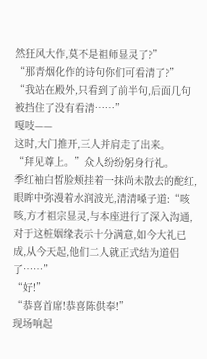然狂风大作,莫不是祖师显灵了?”
“那青烟化作的诗句你们可看清了?”
“我站在殿外,只看到了前半句,后面几句被挡住了没有看清……”
嘎吱——
这时,大门推开,三人并肩走了出来。
“拜见尊上。”众人纷纷躬身行礼。
季红袖白皙脸颊挂着一抹尚未散去的酡红,眼眸中弥漫着水润波光,清清嗓子道:“咳咳,方才祖宗显灵,与本座进行了深入沟通,对于这桩姻缘表示十分满意,如今大礼已成,从今天起,他们二人就正式结为道侣了……”
“好!”
“恭喜首席!恭喜陈供奉!”
现场响起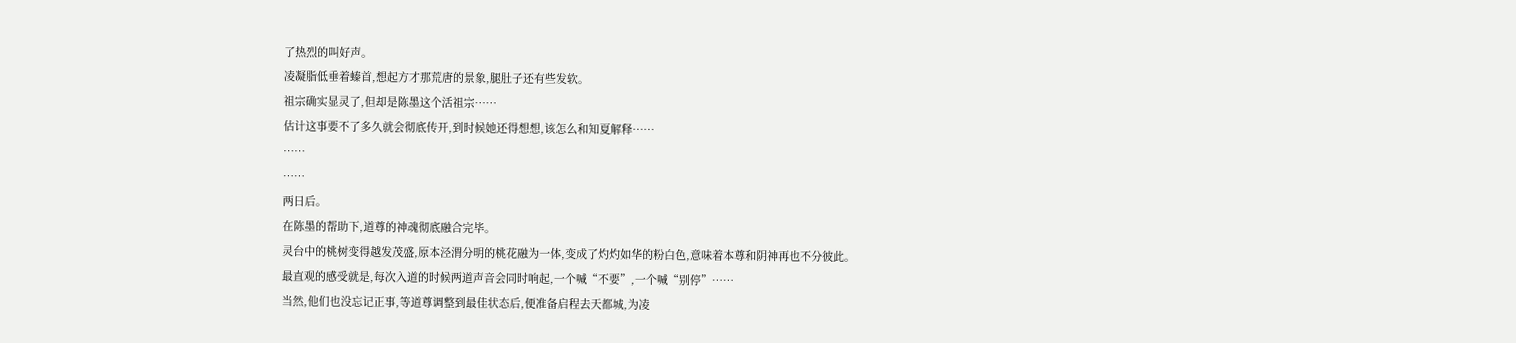了热烈的叫好声。
凌凝脂低垂着螓首,想起方才那荒唐的景象,腿肚子还有些发软。
祖宗确实显灵了,但却是陈墨这个活祖宗……
估计这事要不了多久就会彻底传开,到时候她还得想想,该怎么和知夏解释……
……
……
两日后。
在陈墨的帮助下,道尊的神魂彻底融合完毕。
灵台中的桃树变得越发茂盛,原本泾渭分明的桃花融为一体,变成了灼灼如华的粉白色,意味着本尊和阴神再也不分彼此。
最直观的感受就是,每次入道的时候两道声音会同时响起,一个喊“不要”,一个喊“别停”……
当然,他们也没忘记正事,等道尊调整到最佳状态后,便准备启程去天都城,为凌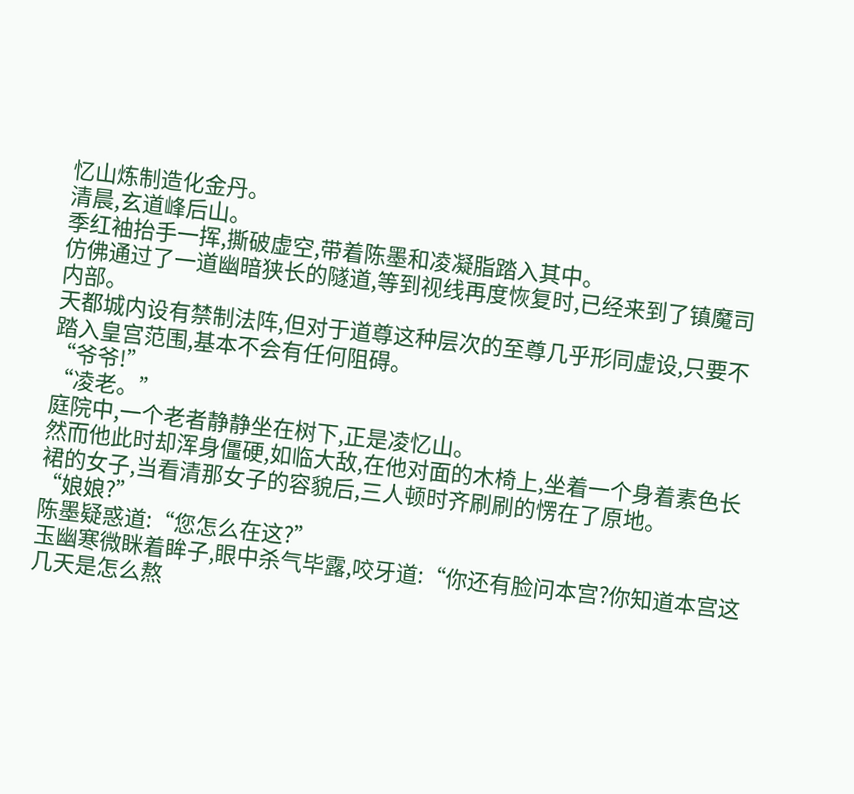忆山炼制造化金丹。
清晨,玄道峰后山。
季红袖抬手一挥,撕破虚空,带着陈墨和凌凝脂踏入其中。
仿佛通过了一道幽暗狭长的隧道,等到视线再度恢复时,已经来到了镇魔司内部。
天都城内设有禁制法阵,但对于道尊这种层次的至尊几乎形同虚设,只要不踏入皇宫范围,基本不会有任何阻碍。
“爷爷!”
“凌老。”
庭院中,一个老者静静坐在树下,正是凌忆山。
然而他此时却浑身僵硬,如临大敌,在他对面的木椅上,坐着一个身着素色长裙的女子,当看清那女子的容貌后,三人顿时齐刷刷的愣在了原地。
“娘娘?”
陈墨疑惑道:“您怎么在这?”
玉幽寒微眯着眸子,眼中杀气毕露,咬牙道:“你还有脸问本宫?你知道本宫这几天是怎么熬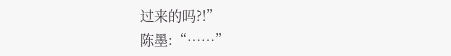过来的吗?!”
陈墨:“……”